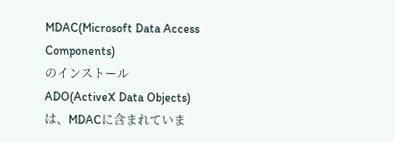MDAC(Microsoft Data Access Components)
のインストール
ADO(ActiveX Data Objects)は、MDACに含まれていま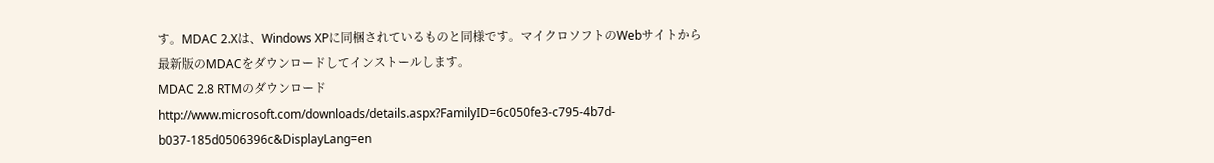す。MDAC 2.Xは、Windows XPに同梱されているものと同様です。マイクロソフトのWebサイトから最新版のMDACをダウンロードしてインストールします。
MDAC 2.8 RTMのダウンロード
http://www.microsoft.com/downloads/details.aspx?FamilyID=6c050fe3-c795-4b7d-b037-185d0506396c&DisplayLang=en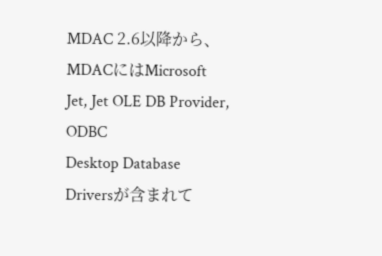MDAC 2.6以降から、MDACにはMicrosoft
Jet, Jet OLE DB Provider, ODBC
Desktop Database Driversが含まれて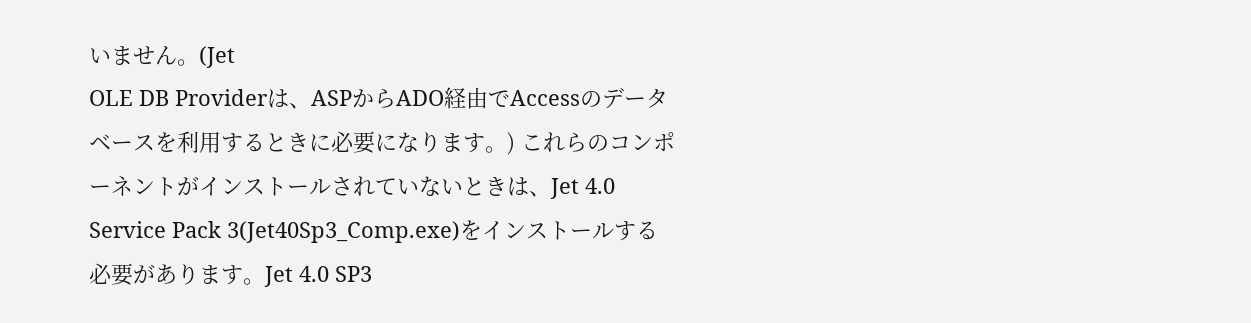いません。(Jet
OLE DB Providerは、ASPからADO経由でAccessのデータベースを利用するときに必要になります。) これらのコンポーネントがインストールされていないときは、Jet 4.0 Service Pack 3(Jet40Sp3_Comp.exe)をインストールする必要があります。Jet 4.0 SP3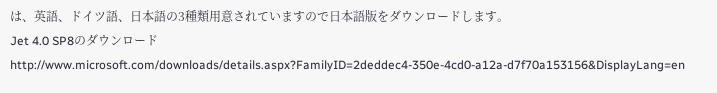は、英語、ドイツ語、日本語の3種類用意されていますので日本語版をダウンロードします。
Jet 4.0 SP8のダウンロード
http://www.microsoft.com/downloads/details.aspx?FamilyID=2deddec4-350e-4cd0-a12a-d7f70a153156&DisplayLang=en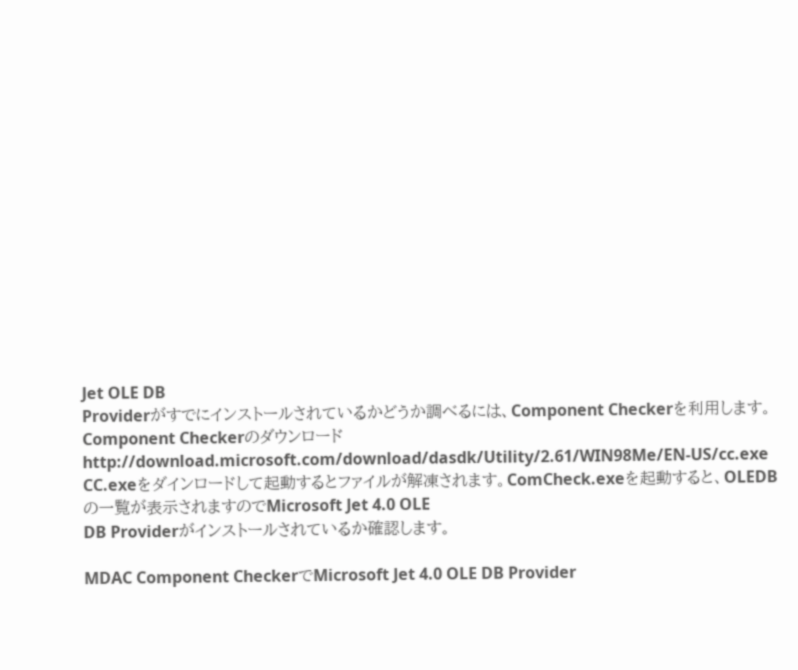Jet OLE DB
Providerがすでにインストールされているかどうか調べるには、Component Checkerを利用します。
Component Checkerのダウンロード
http://download.microsoft.com/download/dasdk/Utility/2.61/WIN98Me/EN-US/cc.exe
CC.exeをダインロードして起動するとファイルが解凍されます。ComCheck.exeを起動すると、OLEDBの一覧が表示されますのでMicrosoft Jet 4.0 OLE
DB Providerがインストールされているか確認します。

MDAC Component CheckerでMicrosoft Jet 4.0 OLE DB Provider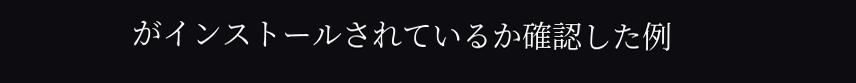がインストールされているか確認した例